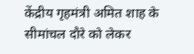केंद्रीय गृहमंत्री अमित शाह के सीमांचल दौरे को लेकर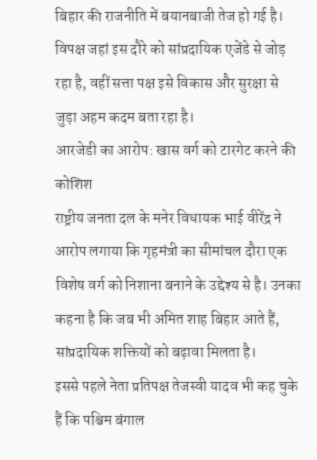बिहार की राजनीति में बयानबाजी तेज हो गई है। विपक्ष जहां इस दौरे को सांप्रदायिक एजेंडे से जोड़ रहा है, वहीं सत्ता पक्ष इसे विकास और सुरक्षा से जुड़ा अहम कदम बता रहा है।
आरजेडी का आरोप: खास वर्ग को टारगेट करने की कोशिश
राष्ट्रीय जनता दल के मनेर विधायक भाई वीरेंद्र ने आरोप लगाया कि गृहमंत्री का सीमांचल दौरा एक विशेष वर्ग को निशाना बनाने के उद्देश्य से है। उनका कहना है कि जब भी अमित शाह बिहार आते हैं, सांप्रदायिक शक्तियों को बढ़ावा मिलता है।
इससे पहले नेता प्रतिपक्ष तेजस्वी यादव भी कह चुके हैं कि पश्चिम बंगाल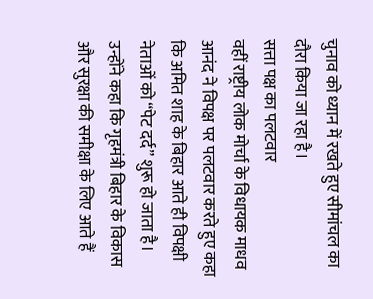चुनाव को ध्यान में रखते हुए सीमांचल का दौरा किया जा रहा है।
सत्ता पक्ष का पलटवार
वहीं राष्ट्रीय लोक मोर्चा के विधायक माधव आनंद ने विपक्ष पर पलटवार करते हुए कहा कि अमित शाह के बिहार आते ही विपक्षी नेताओं को “पेट दर्द” शुरू हो जाता है। उन्होंने कहा कि गृहमंत्री बिहार के विकास और सुरक्षा की समीक्षा के लिए आते हैं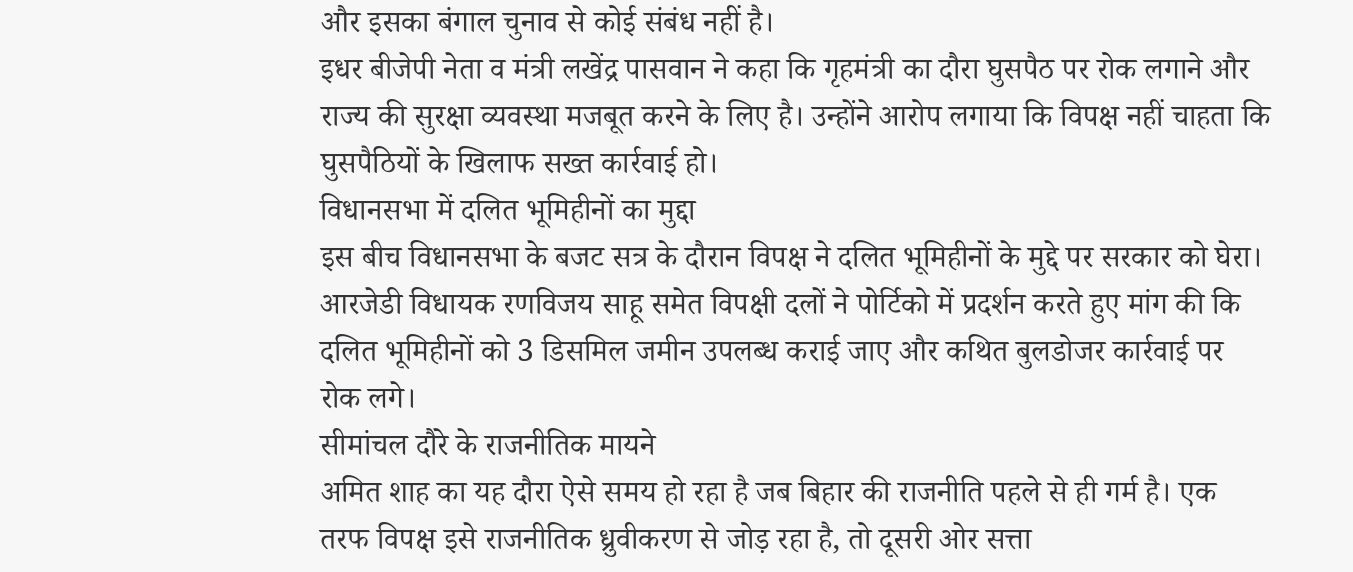और इसका बंगाल चुनाव से कोई संबंध नहीं है।
इधर बीजेपी नेता व मंत्री लखेंद्र पासवान ने कहा कि गृहमंत्री का दौरा घुसपैठ पर रोक लगाने और राज्य की सुरक्षा व्यवस्था मजबूत करने के लिए है। उन्होंने आरोप लगाया कि विपक्ष नहीं चाहता कि घुसपैठियों के खिलाफ सख्त कार्रवाई हो।
विधानसभा में दलित भूमिहीनों का मुद्दा
इस बीच विधानसभा के बजट सत्र के दौरान विपक्ष ने दलित भूमिहीनों के मुद्दे पर सरकार को घेरा। आरजेडी विधायक रणविजय साहू समेत विपक्षी दलों ने पोर्टिको में प्रदर्शन करते हुए मांग की कि दलित भूमिहीनों को 3 डिसमिल जमीन उपलब्ध कराई जाए और कथित बुलडोजर कार्रवाई पर रोक लगे।
सीमांचल दौरे के राजनीतिक मायने
अमित शाह का यह दौरा ऐसे समय हो रहा है जब बिहार की राजनीति पहले से ही गर्म है। एक तरफ विपक्ष इसे राजनीतिक ध्रुवीकरण से जोड़ रहा है, तो दूसरी ओर सत्ता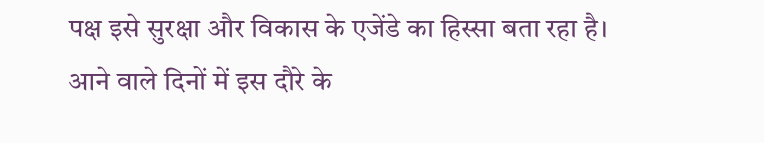पक्ष इसे सुरक्षा और विकास के एजेंडे का हिस्सा बता रहा है। आने वाले दिनों में इस दौरे के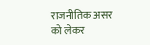राजनीतिक असर को लेकर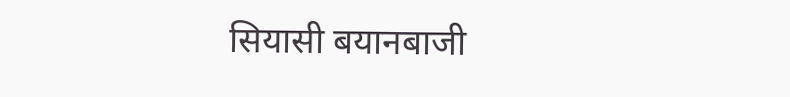सियासी बयानबाजी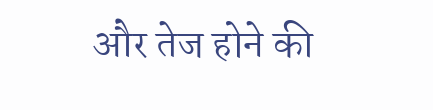और तेज होने की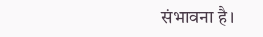संभावना है।